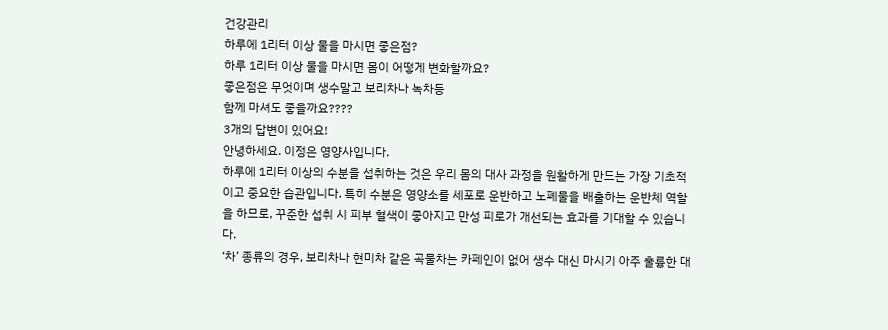건강관리
하루에 1리터 이상 물을 마시면 좋은점?
하루 1리터 이상 물을 마시면 몸이 어떻게 변화할까요?
좋은점은 무엇이며 생수말고 보리차나 녹차등
함께 마셔도 좋을까요????
3개의 답변이 있어요!
안녕하세요. 이정은 영양사입니다.
하루에 1리터 이상의 수분을 섭취하는 것은 우리 몸의 대사 과정을 원활하게 만드는 가장 기초적이고 중요한 습관입니다. 특히 수분은 영양소를 세포로 운반하고 노폐물을 배출하는 운반체 역할을 하므로, 꾸준한 섭취 시 피부 혈색이 좋아지고 만성 피로가 개선되는 효과를 기대할 수 있습니다.
‘차’ 종류의 경우, 보리차나 현미차 같은 곡물차는 카페인이 없어 생수 대신 마시기 아주 훌륭한 대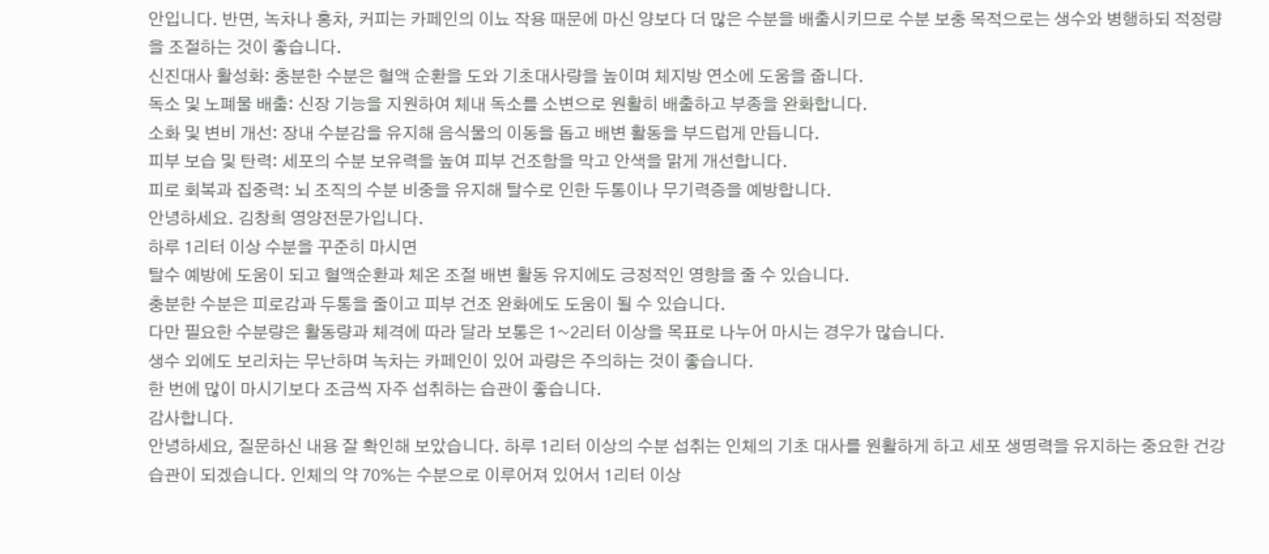안입니다. 반면, 녹차나 홍차, 커피는 카페인의 이뇨 작용 때문에 마신 양보다 더 많은 수분을 배출시키므로 수분 보충 목적으로는 생수와 병행하되 적정량을 조절하는 것이 좋습니다.
신진대사 활성화: 충분한 수분은 혈액 순환을 도와 기초대사량을 높이며 체지방 연소에 도움을 줍니다.
독소 및 노폐물 배출: 신장 기능을 지원하여 체내 독소를 소변으로 원활히 배출하고 부종을 완화합니다.
소화 및 변비 개선: 장내 수분감을 유지해 음식물의 이동을 돕고 배변 활동을 부드럽게 만듭니다.
피부 보습 및 탄력: 세포의 수분 보유력을 높여 피부 건조함을 막고 안색을 맑게 개선합니다.
피로 회복과 집중력: 뇌 조직의 수분 비중을 유지해 탈수로 인한 두통이나 무기력증을 예방합니다.
안녕하세요. 김창희 영양전문가입니다.
하루 1리터 이상 수분을 꾸준히 마시면
탈수 예방에 도움이 되고 혈액순환과 체온 조절 배변 활동 유지에도 긍정적인 영향을 줄 수 있습니다.
충분한 수분은 피로감과 두통을 줄이고 피부 건조 완화에도 도움이 될 수 있습니다.
다만 필요한 수분량은 활동량과 체격에 따라 달라 보통은 1~2리터 이상을 목표로 나누어 마시는 경우가 많습니다.
생수 외에도 보리차는 무난하며 녹차는 카페인이 있어 과량은 주의하는 것이 좋습니다.
한 번에 많이 마시기보다 조금씩 자주 섭취하는 습관이 좋습니다.
감사합니다.
안녕하세요, 질문하신 내용 잘 확인해 보았습니다. 하루 1리터 이상의 수분 섭취는 인체의 기초 대사를 원활하게 하고 세포 생명력을 유지하는 중요한 건강 습관이 되겠습니다. 인체의 약 70%는 수분으로 이루어져 있어서 1리터 이상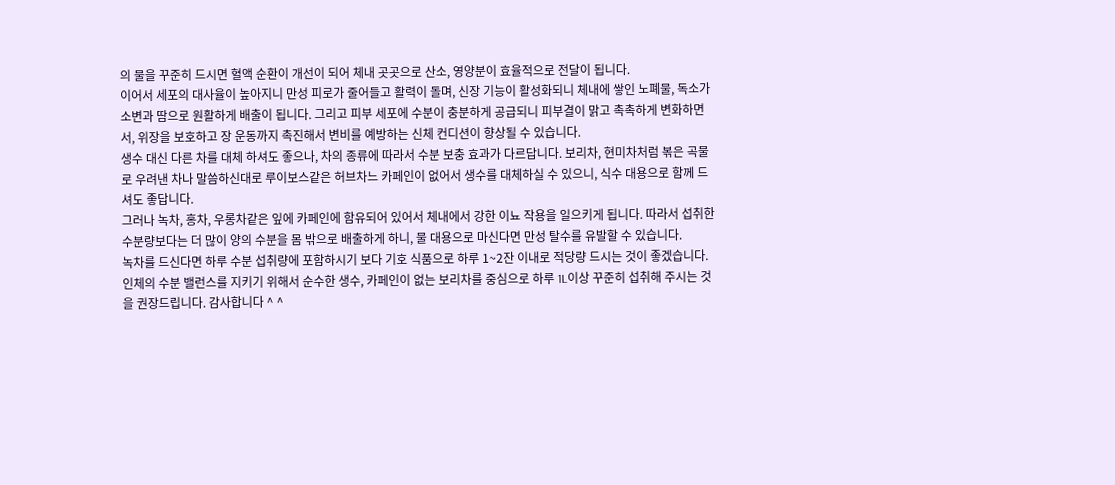의 물을 꾸준히 드시면 혈액 순환이 개선이 되어 체내 곳곳으로 산소, 영양분이 효율적으로 전달이 됩니다.
이어서 세포의 대사율이 높아지니 만성 피로가 줄어들고 활력이 돌며, 신장 기능이 활성화되니 체내에 쌓인 노폐물, 독소가 소변과 땀으로 원활하게 배출이 됩니다. 그리고 피부 세포에 수분이 충분하게 공급되니 피부결이 맑고 촉촉하게 변화하면서, 위장을 보호하고 장 운동까지 촉진해서 변비를 예방하는 신체 컨디션이 향상될 수 있습니다.
생수 대신 다른 차를 대체 하셔도 좋으나, 차의 종류에 따라서 수분 보충 효과가 다르답니다. 보리차, 현미차처럼 볶은 곡물로 우려낸 차나 말씀하신대로 루이보스같은 허브차느 카페인이 없어서 생수를 대체하실 수 있으니, 식수 대용으로 함께 드셔도 좋답니다.
그러나 녹차, 홍차, 우롱차같은 잎에 카페인에 함유되어 있어서 체내에서 강한 이뇨 작용을 일으키게 됩니다. 따라서 섭취한 수분량보다는 더 많이 양의 수분을 몸 밖으로 배출하게 하니, 물 대용으로 마신다면 만성 탈수를 유발할 수 있습니다.
녹차를 드신다면 하루 수분 섭취량에 포함하시기 보다 기호 식품으로 하루 1~2잔 이내로 적당량 드시는 것이 좋겠습니다.
인체의 수분 밸런스를 지키기 위해서 순수한 생수, 카페인이 없는 보리차를 중심으로 하루 1L이상 꾸준히 섭취해 주시는 것을 권장드립니다. 감사합니다 ^ ^